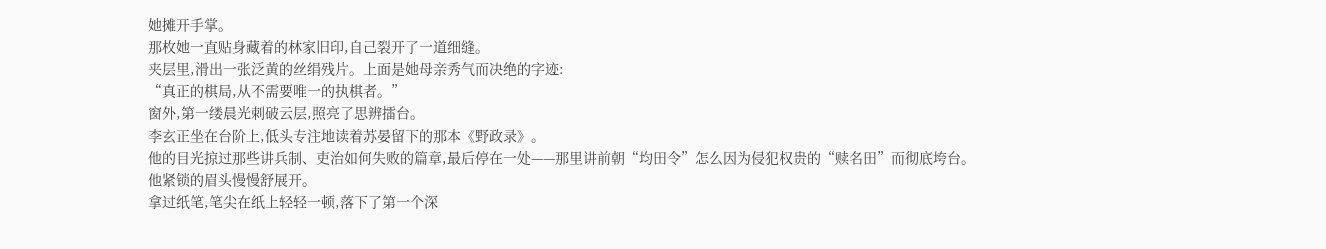她摊开手掌。
那枚她一直贴身藏着的林家旧印,自己裂开了一道细缝。
夹层里,滑出一张泛黄的丝绢残片。上面是她母亲秀气而决绝的字迹:
“真正的棋局,从不需要唯一的执棋者。”
窗外,第一缕晨光刺破云层,照亮了思辨擂台。
李玄正坐在台阶上,低头专注地读着苏晏留下的那本《野政录》。
他的目光掠过那些讲兵制、吏治如何失败的篇章,最后停在一处——那里讲前朝“均田令”怎么因为侵犯权贵的“赎名田”而彻底垮台。
他紧锁的眉头慢慢舒展开。
拿过纸笔,笔尖在纸上轻轻一顿,落下了第一个深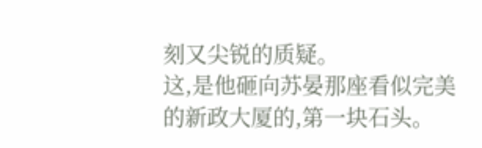刻又尖锐的质疑。
这,是他砸向苏晏那座看似完美的新政大厦的,第一块石头。